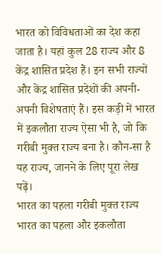भारत को विविधताओं का देश कहा जाता है। यहां कुल 28 राज्य और 8 केंद्र शासित प्रदेश हैं। इन सभी राज्यों और केंद्र शासित प्रदेशों की अपनी-अपनी विशेषताएं हैं। इस कड़ी में भारत में इकलौता राज्य ऐसा भी है, जो कि गरीबी मुक्त राज्य बना है। कौन-सा है यह राज्य, जानने के लिए पूरा लेख पढ़ें।
भारत का पहला गरीबी मुक्त राज्य
भारत का पहला और इकलौता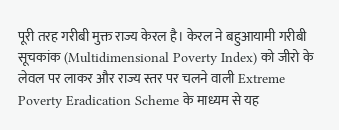पूरी तरह गरीबी मुक्त राज्य केरल है। केरल ने बहुआयामी गरीबी सूचकांक (Multidimensional Poverty Index) को जीरो के लेवल पर लाकर और राज्य स्तर पर चलने वाली Extreme Poverty Eradication Scheme के माध्यम से यह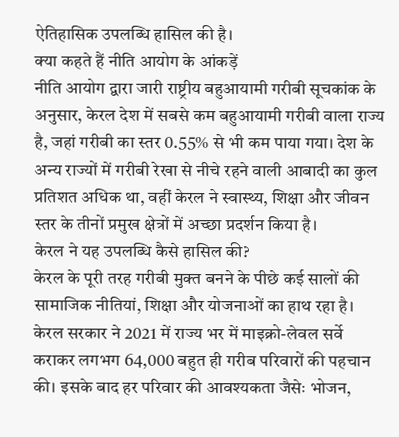ऐतिहासिक उपलब्धि हासिल की है।
क्या कहते हैं नीति आयोग के आंकड़ें
नीति आयोग द्वारा जारी राष्ट्रीय बहुआयामी गरीबी सूचकांक के अनुसार, केरल देश में सबसे कम बहुआयामी गरीबी वाला राज्य है, जहां गरीबी का स्तर 0.55% से भी कम पाया गया। देश के अन्य राज्यों में गरीबी रेखा से नीचे रहने वाली आबादी का कुल प्रतिशत अधिक था, वहीं केरल ने स्वास्थ्य, शिक्षा और जीवन स्तर के तीनों प्रमुख क्षेत्रों में अच्छा प्रदर्शन किया है।
केरल ने यह उपलब्धि कैसे हासिल की?
केरल के पूरी तरह गरीबी मुक्त बनने के पीछे कई सालों की सामाजिक नीतियां, शिक्षा और योजनाओं का हाथ रहा है। केरल सरकार ने 2021 में राज्य भर में माइक्रो-लेवल सर्वे कराकर लगभग 64,000 बहुत ही गरीब परिवारों की पहचान की। इसके बाद हर परिवार की आवश्यकता जैसेः भोजन,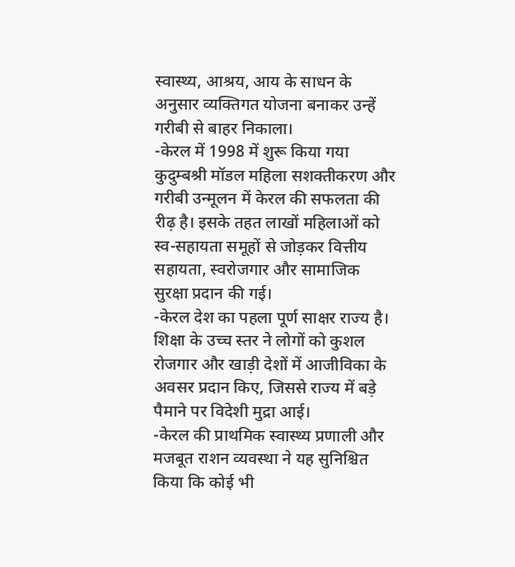स्वास्थ्य, आश्रय, आय के साधन के अनुसार व्यक्तिगत योजना बनाकर उन्हें गरीबी से बाहर निकाला।
-केरल में 1998 में शुरू किया गया कुदुम्बश्री मॉडल महिला सशक्तीकरण और गरीबी उन्मूलन में केरल की सफलता की रीढ़ है। इसके तहत लाखों महिलाओं को स्व-सहायता समूहों से जोड़कर वित्तीय सहायता, स्वरोजगार और सामाजिक सुरक्षा प्रदान की गई।
-केरल देश का पहला पूर्ण साक्षर राज्य है। शिक्षा के उच्च स्तर ने लोगों को कुशल रोजगार और खाड़ी देशों में आजीविका के अवसर प्रदान किए, जिससे राज्य में बड़े पैमाने पर विदेशी मुद्रा आई।
-केरल की प्राथमिक स्वास्थ्य प्रणाली और मजबूत राशन व्यवस्था ने यह सुनिश्चित किया कि कोई भी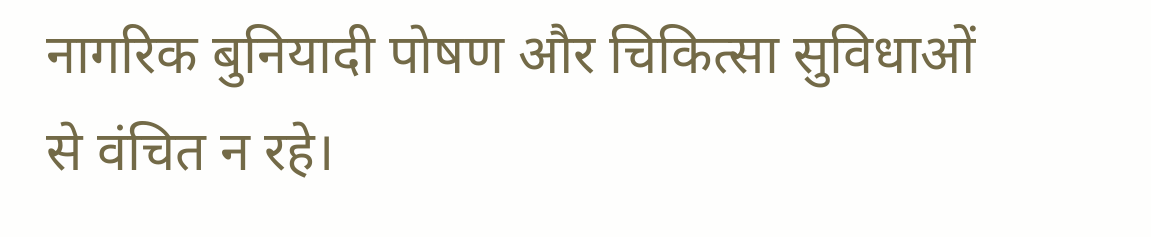नागरिक बुनियादी पोषण और चिकित्सा सुविधाओं से वंचित न रहे।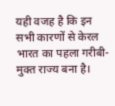यही वजह है कि इन सभी कारणों से केरल भारत का पहला गरीबी-मुक्त राज्य बना है।